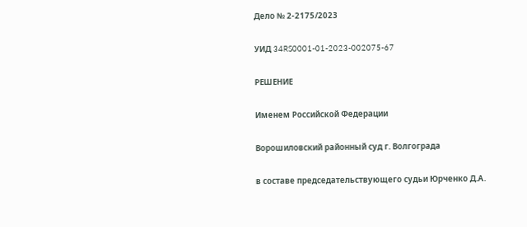Дело № 2-2175/2023

УИД 34RS0001-01-2023-002075-67

РЕШЕНИЕ

Именем Российской Федерации

Ворошиловский районный суд г. Волгограда

в составе председательствующего судьи Юрченко Д.А.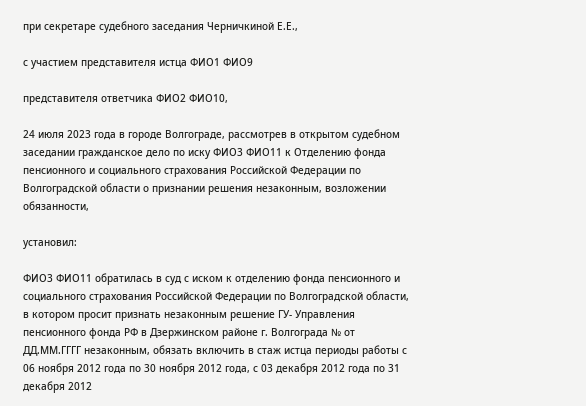при секретаре судебного заседания Черничкиной Е.Е.,

с участием представителя истца ФИО1 ФИО9

представителя ответчика ФИО2 ФИО10,

24 июля 2023 года в городе Волгограде, рассмотрев в открытом судебном заседании гражданское дело по иску ФИО3 ФИО11 к Отделению фонда пенсионного и социального страхования Российской Федерации по Волгоградской области о признании решения незаконным, возложении обязанности,

установил:

ФИО3 ФИО11 обратилась в суд с иском к отделению фонда пенсионного и социального страхования Российской Федерации по Волгоградской области, в котором просит признать незаконным решение ГУ- Управления пенсионного фонда РФ в Дзержинском районе г. Волгограда № от ДД.ММ.ГГГГ незаконным, обязать включить в стаж истца периоды работы с 06 ноября 2012 года по 30 ноября 2012 года, с 03 декабря 2012 года по 31 декабря 2012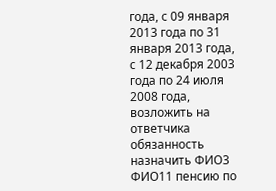года, с 09 января 2013 года по 31 января 2013 года, с 12 декабря 2003 года по 24 июля 2008 года, возложить на ответчика обязанность назначить ФИО3 ФИО11 пенсию по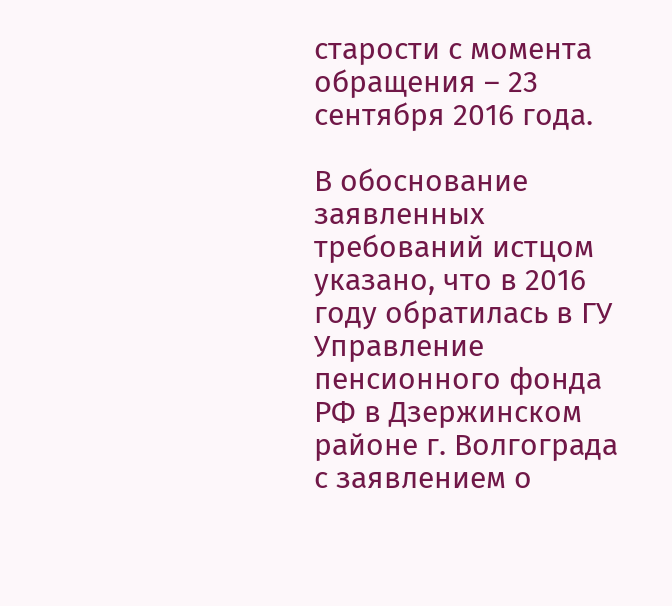старости с момента обращения – 23 сентября 2016 года.

В обоснование заявленных требований истцом указано, что в 2016 году обратилась в ГУ Управление пенсионного фонда РФ в Дзержинском районе г. Волгограда с заявлением о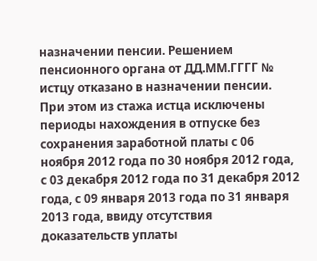назначении пенсии. Решением пенсионного органа от ДД.ММ.ГГГГ № истцу отказано в назначении пенсии. При этом из стажа истца исключены периоды нахождения в отпуске без сохранения заработной платы с 06 ноября 2012 года по 30 ноября 2012 года, с 03 декабря 2012 года по 31 декабря 2012 года, с 09 января 2013 года по 31 января 2013 года, ввиду отсутствия доказательств уплаты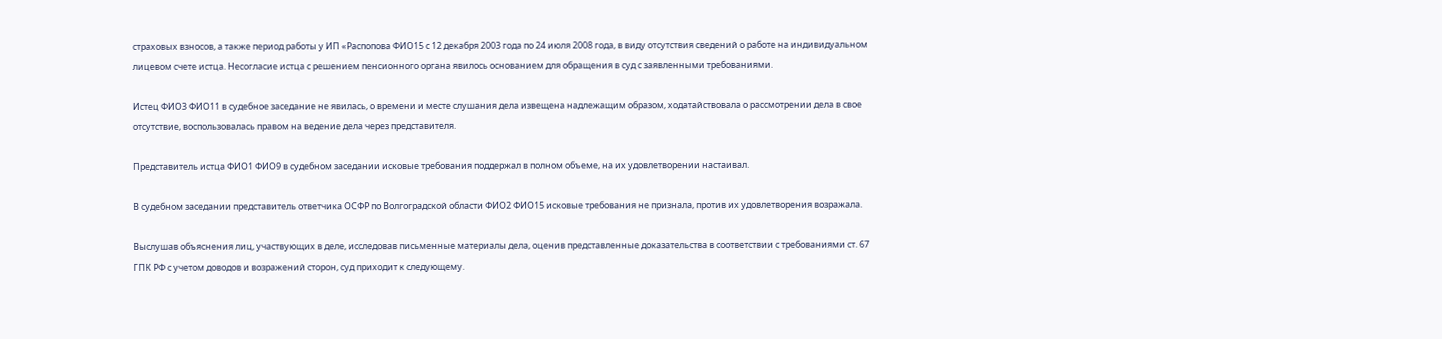страховых взносов, а также период работы у ИП «Распопова ФИО15 с 12 декабря 2003 года по 24 июля 2008 года, в виду отсутствия сведений о работе на индивидуальном лицевом счете истца. Несогласие истца с решением пенсионного органа явилось основанием для обращения в суд с заявленными требованиями.

Истец ФИО3 ФИО11 в судебное заседание не явилась, о времени и месте слушания дела извещена надлежащим образом, ходатайствовала о рассмотрении дела в свое отсутствие, воспользовалась правом на ведение дела через представителя.

Представитель истца ФИО1 ФИО9 в судебном заседании исковые требования поддержал в полном объеме, на их удовлетворении настаивал.

В судебном заседании представитель ответчика ОСФР по Волгоградской области ФИО2 ФИО15 исковые требования не признала, против их удовлетворения возражала.

Выслушав объяснения лиц, участвующих в деле, исследовав письменные материалы дела, оценив представленные доказательства в соответствии с требованиями ст. 67 ГПК РФ с учетом доводов и возражений сторон, суд приходит к следующему.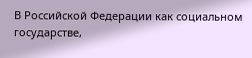В Российской Федерации как социальном государстве,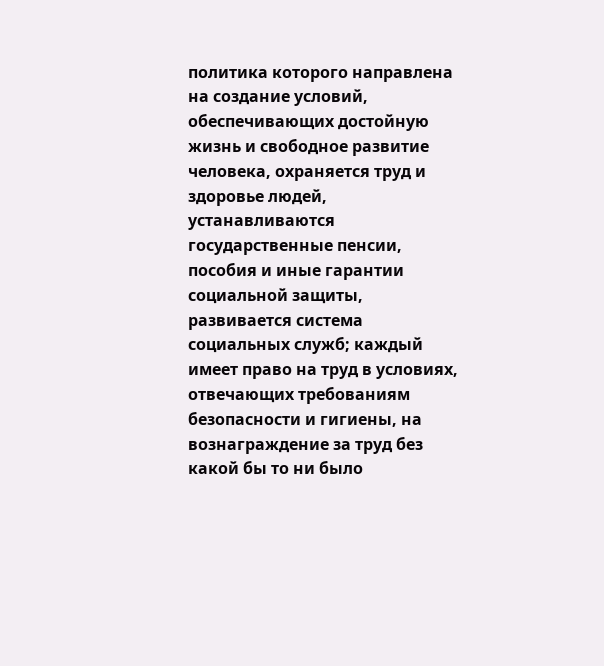политика которого направлена на создание условий, обеспечивающих достойную жизнь и свободное развитие человека, охраняется труд и здоровье людей, устанавливаются государственные пенсии, пособия и иные гарантии социальной защиты, развивается система социальных служб; каждый имеет право на труд в условиях, отвечающих требованиям безопасности и гигиены, на вознаграждение за труд без какой бы то ни было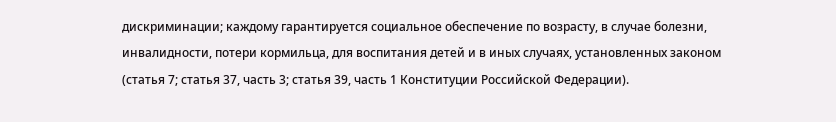дискриминации; каждому гарантируется социальное обеспечение по возрасту, в случае болезни, инвалидности, потери кормильца, для воспитания детей и в иных случаях, установленных законом (статья 7; статья 37, часть 3; статья 39, часть 1 Конституции Российской Федерации).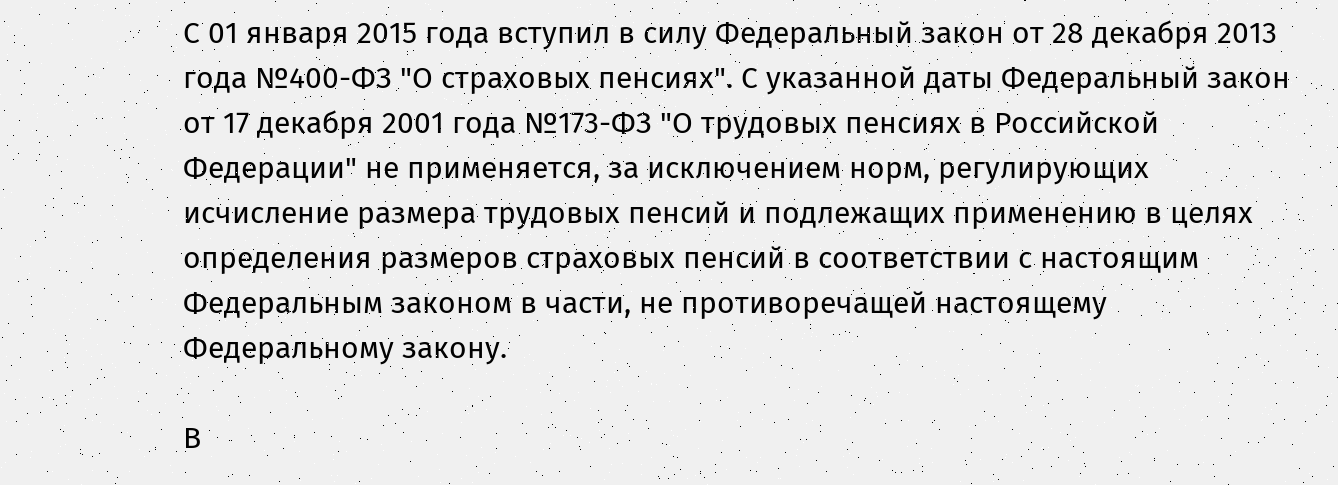С 01 января 2015 года вступил в силу Федеральный закон от 28 декабря 2013 года №400-ФЗ "О страховых пенсиях". С указанной даты Федеральный закон от 17 декабря 2001 года №173-ФЗ "О трудовых пенсиях в Российской Федерации" не применяется, за исключением норм, регулирующих исчисление размера трудовых пенсий и подлежащих применению в целях определения размеров страховых пенсий в соответствии с настоящим Федеральным законом в части, не противоречащей настоящему Федеральному закону.

В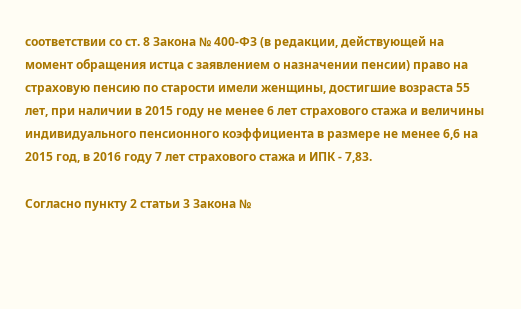соответствии со ст. 8 Закона № 400-ФЗ (в редакции, действующей на момент обращения истца с заявлением о назначении пенсии) право на страховую пенсию по старости имели женщины, достигшие возраста 55 лет, при наличии в 2015 году не менее 6 лет страхового стажа и величины индивидуального пенсионного коэффициента в размере не менее 6,6 на 2015 год, в 2016 году 7 лет страхового стажа и ИПК - 7,83.

Согласно пункту 2 статьи 3 Закона №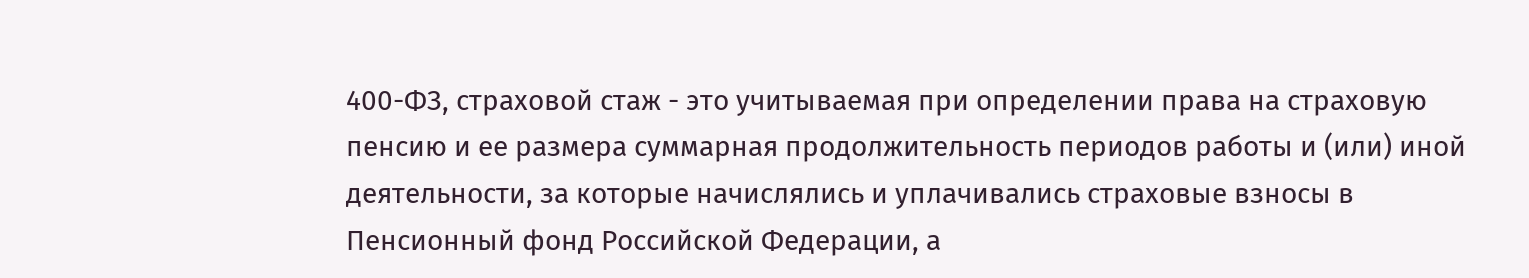400-ФЗ, страховой стаж - это учитываемая при определении права на страховую пенсию и ее размера суммарная продолжительность периодов работы и (или) иной деятельности, за которые начислялись и уплачивались страховые взносы в Пенсионный фонд Российской Федерации, а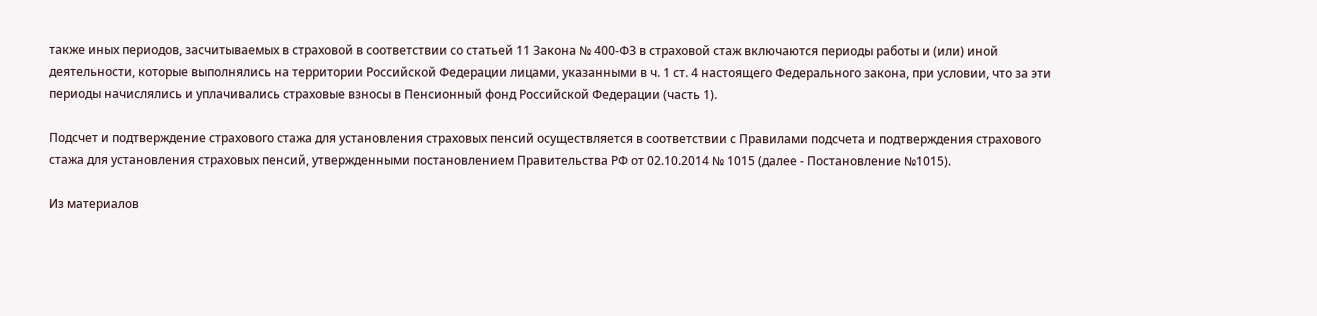также иных периодов, засчитываемых в страховой в соответствии со статьей 11 Закона № 400-ФЗ в страховой стаж включаются периоды работы и (или) иной деятельности, которые выполнялись на территории Российской Федерации лицами, указанными в ч. 1 ст. 4 настоящего Федерального закона, при условии, что за эти периоды начислялись и уплачивались страховые взносы в Пенсионный фонд Российской Федерации (часть 1).

Подсчет и подтверждение страхового стажа для установления страховых пенсий осуществляется в соответствии с Правилами подсчета и подтверждения страхового стажа для установления страховых пенсий, утвержденными постановлением Правительства РФ от 02.10.2014 № 1015 (далее - Постановление №1015).

Из материалов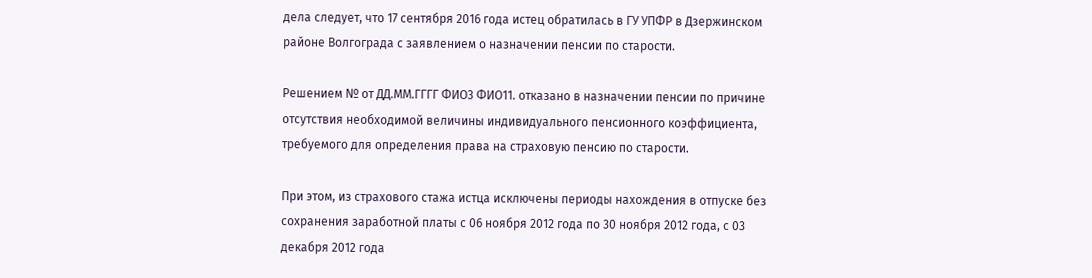дела следует, что 17 сентября 2016 года истец обратилась в ГУ УПФР в Дзержинском районе Волгограда с заявлением о назначении пенсии по старости.

Решением № от ДД.ММ.ГГГГ ФИО3 ФИО11. отказано в назначении пенсии по причине отсутствия необходимой величины индивидуального пенсионного коэффициента, требуемого для определения права на страховую пенсию по старости.

При этом, из страхового стажа истца исключены периоды нахождения в отпуске без сохранения заработной платы с 06 ноября 2012 года по 30 ноября 2012 года, с 03 декабря 2012 года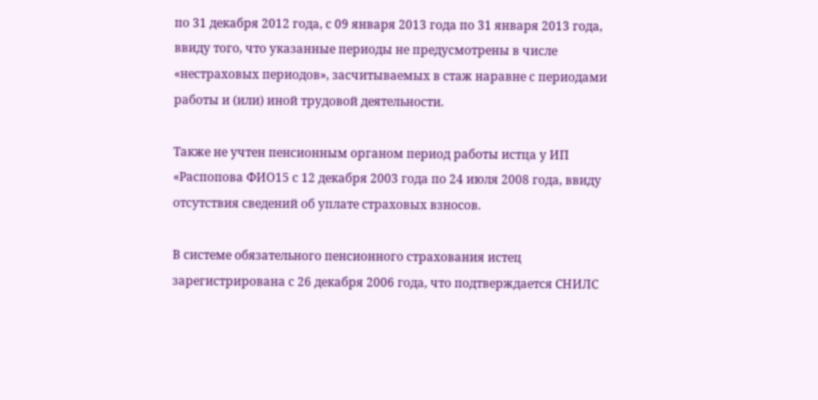по 31 декабря 2012 года, с 09 января 2013 года по 31 января 2013 года, ввиду того, что указанные периоды не предусмотрены в числе «нестраховых периодов», засчитываемых в стаж наравне с периодами работы и (или) иной трудовой деятельности.

Также не учтен пенсионным органом период работы истца у ИП «Распопова ФИО15 с 12 декабря 2003 года по 24 июля 2008 года, ввиду отсутствия сведений об уплате страховых взносов.

В системе обязательного пенсионного страхования истец зарегистрирована с 26 декабря 2006 года, что подтверждается СНИЛС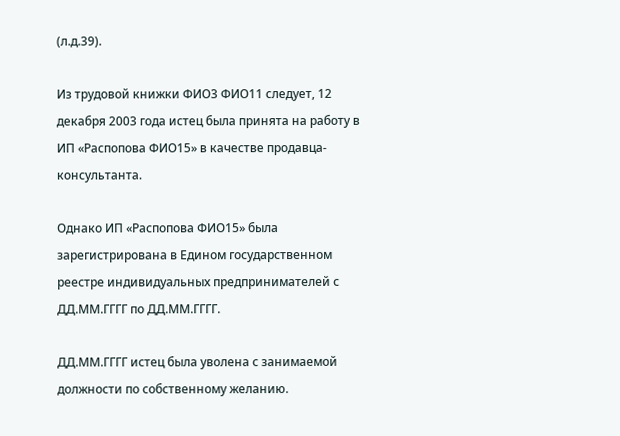(л.д.39).

Из трудовой книжки ФИО3 ФИО11 следует, 12 декабря 2003 года истец была принята на работу в ИП «Распопова ФИО15» в качестве продавца-консультанта.

Однако ИП «Распопова ФИО15» была зарегистрирована в Едином государственном реестре индивидуальных предпринимателей с ДД.ММ.ГГГГ по ДД.ММ.ГГГГ.

ДД.ММ.ГГГГ истец была уволена с занимаемой должности по собственному желанию.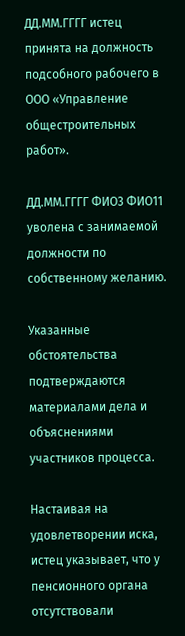ДД.ММ.ГГГГ истец принята на должность подсобного рабочего в ООО «Управление общестроительных работ».

ДД.ММ.ГГГГ ФИО3 ФИО11 уволена с занимаемой должности по собственному желанию.

Указанные обстоятельства подтверждаются материалами дела и объяснениями участников процесса.

Настаивая на удовлетворении иска, истец указывает, что у пенсионного органа отсутствовали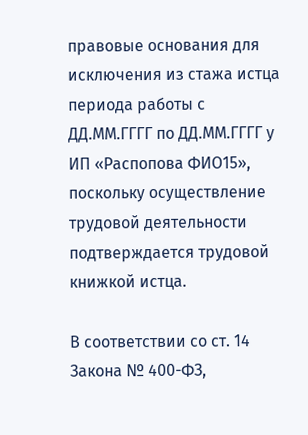правовые основания для исключения из стажа истца периода работы с ДД.ММ.ГГГГ по ДД.ММ.ГГГГ у ИП «Распопова ФИО15», поскольку осуществление трудовой деятельности подтверждается трудовой книжкой истца.

В соответствии со ст. 14 Закона № 400-ФЗ,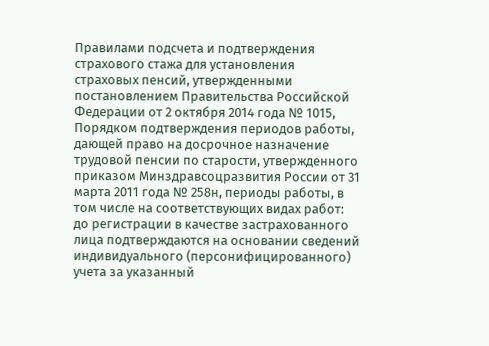Правилами подсчета и подтверждения страхового стажа для установления страховых пенсий, утвержденными постановлением Правительства Российской Федерации от 2 октября 2014 года № 1015, Порядком подтверждения периодов работы, дающей право на досрочное назначение трудовой пенсии по старости, утвержденного приказом Минздравсоцразвития России от 31 марта 2011 года № 258н, периоды работы, в том числе на соответствующих видах работ: до регистрации в качестве застрахованного лица подтверждаются на основании сведений индивидуального (персонифицированного) учета за указанный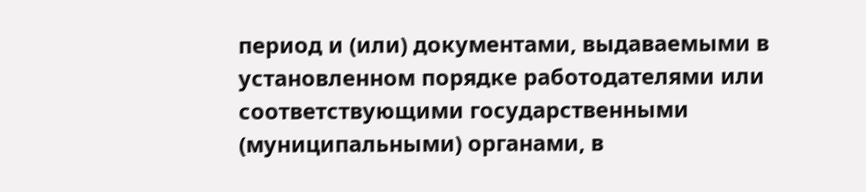период и (или) документами, выдаваемыми в установленном порядке работодателями или соответствующими государственными (муниципальными) органами, в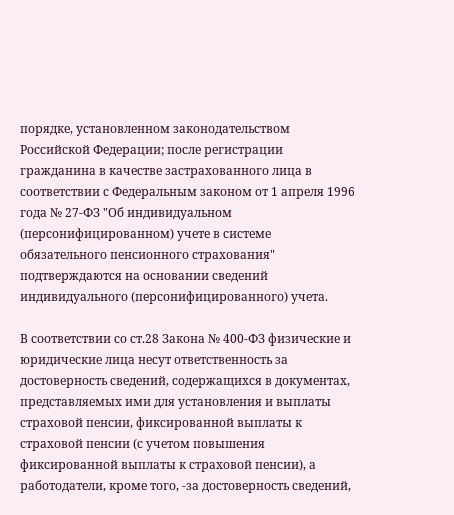порядке, установленном законодательством Российской Федерации; после регистрации гражданина в качестве застрахованного лица в соответствии с Федеральным законом от 1 апреля 1996 года № 27-ФЗ "Об индивидуальном (персонифицированном) учете в системе обязательного пенсионного страхования" подтверждаются на основании сведений индивидуального (персонифицированного) учета.

В соответствии со ст.28 Закона № 400-ФЗ физические и юридические лица несут ответственность за достоверность сведений, содержащихся в документах, представляемых ими для установления и выплаты страховой пенсии, фиксированной выплаты к страховой пенсии (с учетом повышения фиксированной выплаты к страховой пенсии), а работодатели, кроме того, -за достоверность сведений,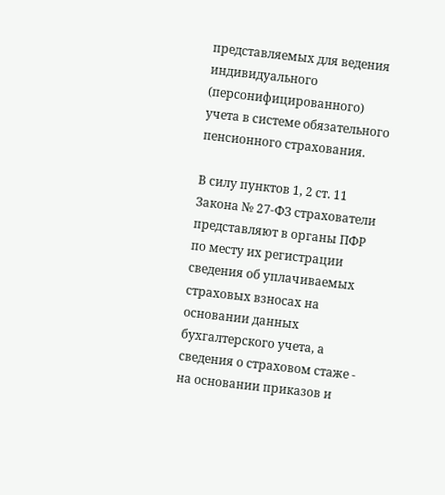представляемых для ведения индивидуального (персонифицированного) учета в системе обязательного пенсионного страхования.

В силу пунктов 1, 2 ст. 11 Закона № 27-ФЗ страхователи представляют в органы ПФР по месту их регистрации сведения об уплачиваемых страховых взносах на основании данных бухгалтерского учета, а сведения о страховом стаже - на основании приказов и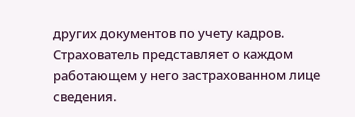других документов по учету кадров. Страхователь представляет о каждом работающем у него застрахованном лице сведения.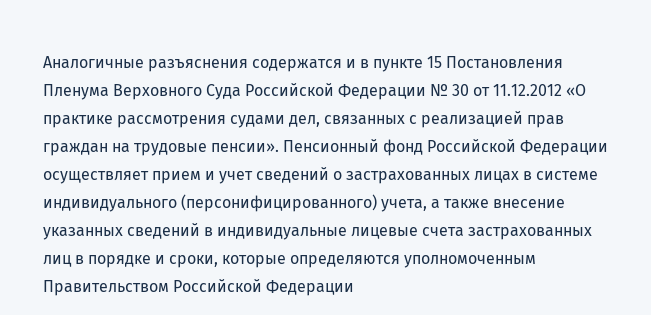Аналогичные разъяснения содержатся и в пункте 15 Постановления Пленума Верховного Суда Российской Федерации № 30 от 11.12.2012 «О практике рассмотрения судами дел, связанных с реализацией прав граждан на трудовые пенсии». Пенсионный фонд Российской Федерации осуществляет прием и учет сведений о застрахованных лицах в системе индивидуального (персонифицированного) учета, а также внесение указанных сведений в индивидуальные лицевые счета застрахованных лиц в порядке и сроки, которые определяются уполномоченным Правительством Российской Федерации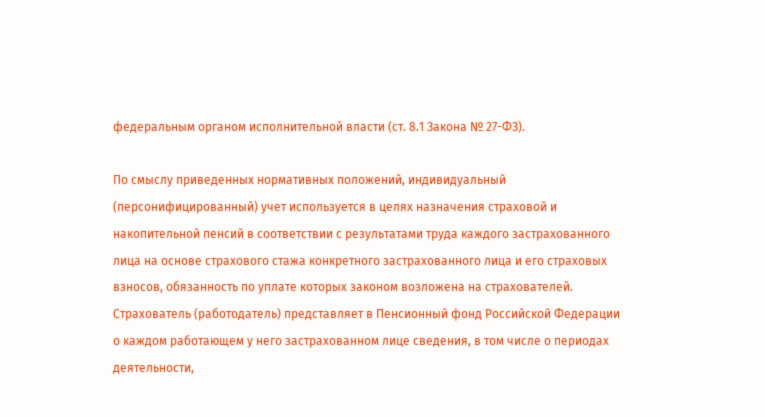федеральным органом исполнительной власти (ст. 8.1 Закона № 27-ФЗ).

По смыслу приведенных нормативных положений, индивидуальный (персонифицированный) учет используется в целях назначения страховой и накопительной пенсий в соответствии с результатами труда каждого застрахованного лица на основе страхового стажа конкретного застрахованного лица и его страховых взносов, обязанность по уплате которых законом возложена на страхователей. Страхователь (работодатель) представляет в Пенсионный фонд Российской Федерации о каждом работающем у него застрахованном лице сведения, в том числе о периодах деятельности,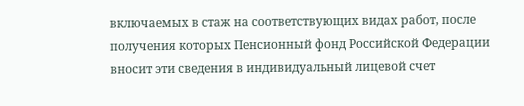включаемых в стаж на соответствующих видах работ, после получения которых Пенсионный фонд Российской Федерации вносит эти сведения в индивидуальный лицевой счет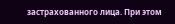застрахованного лица. При этом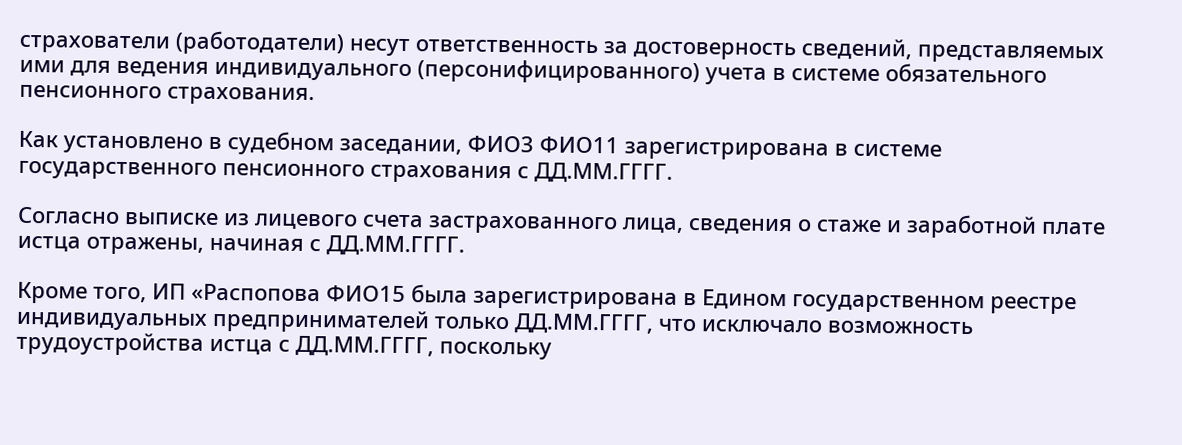страхователи (работодатели) несут ответственность за достоверность сведений, представляемых ими для ведения индивидуального (персонифицированного) учета в системе обязательного пенсионного страхования.

Как установлено в судебном заседании, ФИО3 ФИО11 зарегистрирована в системе государственного пенсионного страхования с ДД.ММ.ГГГГ.

Согласно выписке из лицевого счета застрахованного лица, сведения о стаже и заработной плате истца отражены, начиная с ДД.ММ.ГГГГ.

Кроме того, ИП «Распопова ФИО15 была зарегистрирована в Едином государственном реестре индивидуальных предпринимателей только ДД.ММ.ГГГГ, что исключало возможность трудоустройства истца с ДД.ММ.ГГГГ, поскольку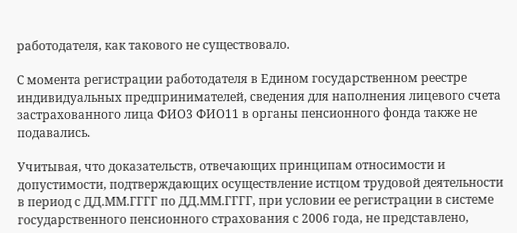работодателя, как такового не существовало.

С момента регистрации работодателя в Едином государственном реестре индивидуальных предпринимателей, сведения для наполнения лицевого счета застрахованного лица ФИО3 ФИО11 в органы пенсионного фонда также не подавались.

Учитывая, что доказательств, отвечающих принципам относимости и допустимости, подтверждающих осуществление истцом трудовой деятельности в период с ДД.ММ.ГГГГ по ДД.ММ.ГГГГ, при условии ее регистрации в системе государственного пенсионного страхования с 2006 года, не представлено,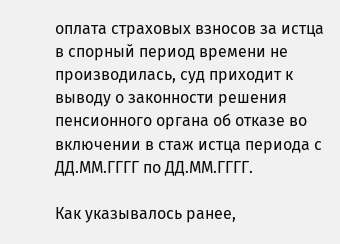оплата страховых взносов за истца в спорный период времени не производилась, суд приходит к выводу о законности решения пенсионного органа об отказе во включении в стаж истца периода с ДД.ММ.ГГГГ по ДД.ММ.ГГГГ.

Как указывалось ранее,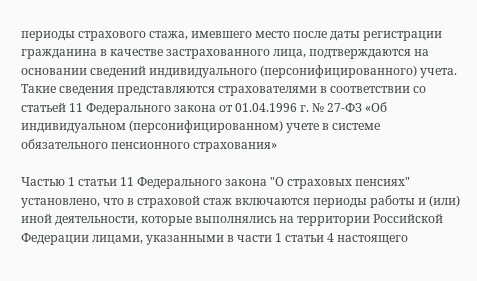периоды страхового стажа, имевшего место после даты регистрации гражданина в качестве застрахованного лица, подтверждаются на основании сведений индивидуального (персонифицированного) учета. Такие сведения представляются страхователями в соответствии со статьей 11 Федерального закона от 01.04.1996 г. № 27-ФЗ «Об индивидуальном (персонифицированном) учете в системе обязательного пенсионного страхования»

Частью 1 статьи 11 Федерального закона "О страховых пенсиях" установлено, что в страховой стаж включаются периоды работы и (или) иной деятельности, которые выполнялись на территории Российской Федерации лицами, указанными в части 1 статьи 4 настоящего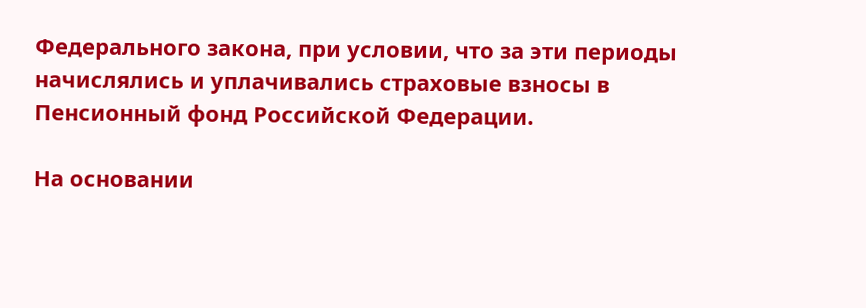Федерального закона, при условии, что за эти периоды начислялись и уплачивались страховые взносы в Пенсионный фонд Российской Федерации.

На основании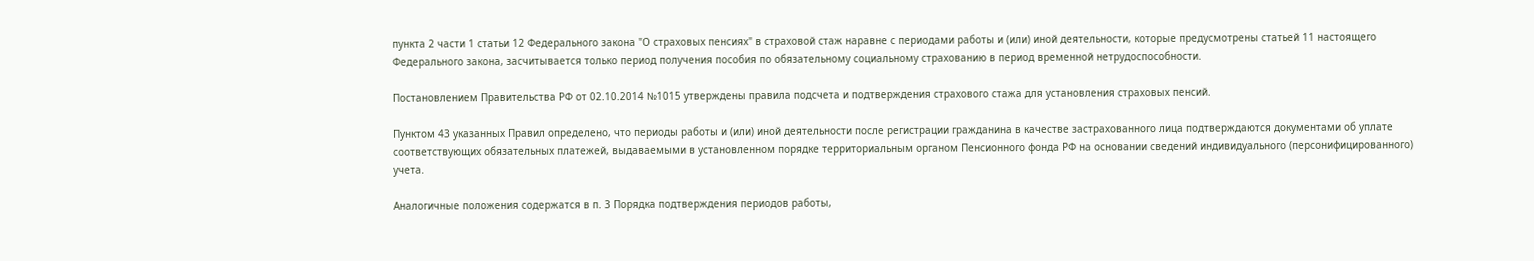пункта 2 части 1 статьи 12 Федерального закона "О страховых пенсиях" в страховой стаж наравне с периодами работы и (или) иной деятельности, которые предусмотрены статьей 11 настоящего Федерального закона, засчитывается только период получения пособия по обязательному социальному страхованию в период временной нетрудоспособности.

Постановлением Правительства РФ от 02.10.2014 №1015 утверждены правила подсчета и подтверждения страхового стажа для установления страховых пенсий.

Пунктом 43 указанных Правил определено, что периоды работы и (или) иной деятельности после регистрации гражданина в качестве застрахованного лица подтверждаются документами об уплате соответствующих обязательных платежей, выдаваемыми в установленном порядке территориальным органом Пенсионного фонда РФ на основании сведений индивидуального (персонифицированного) учета.

Аналогичные положения содержатся в п. 3 Порядка подтверждения периодов работы,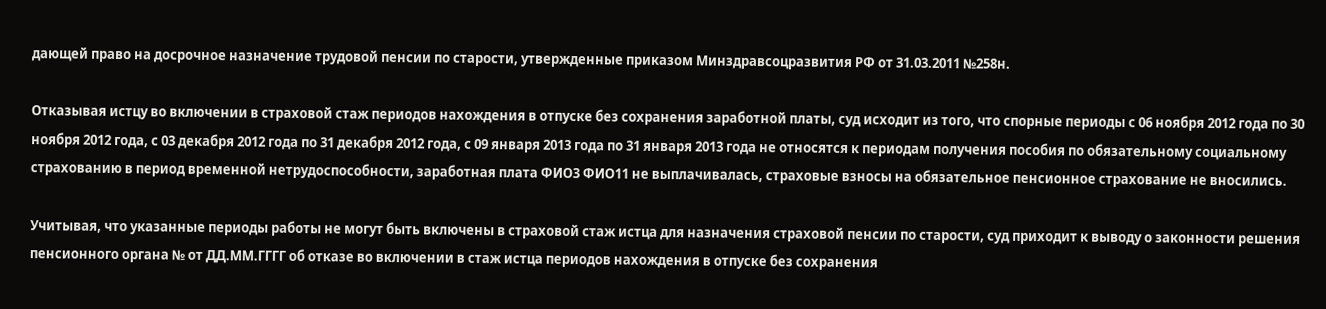дающей право на досрочное назначение трудовой пенсии по старости, утвержденные приказом Минздравсоцразвития РФ от 31.03.2011 №258н.

Отказывая истцу во включении в страховой стаж периодов нахождения в отпуске без сохранения заработной платы, суд исходит из того, что спорные периоды с 06 ноября 2012 года по 30 ноября 2012 года, с 03 декабря 2012 года по 31 декабря 2012 года, с 09 января 2013 года по 31 января 2013 года не относятся к периодам получения пособия по обязательному социальному страхованию в период временной нетрудоспособности, заработная плата ФИО3 ФИО11 не выплачивалась, страховые взносы на обязательное пенсионное страхование не вносились.

Учитывая, что указанные периоды работы не могут быть включены в страховой стаж истца для назначения страховой пенсии по старости, суд приходит к выводу о законности решения пенсионного органа № от ДД.ММ.ГГГГ об отказе во включении в стаж истца периодов нахождения в отпуске без сохранения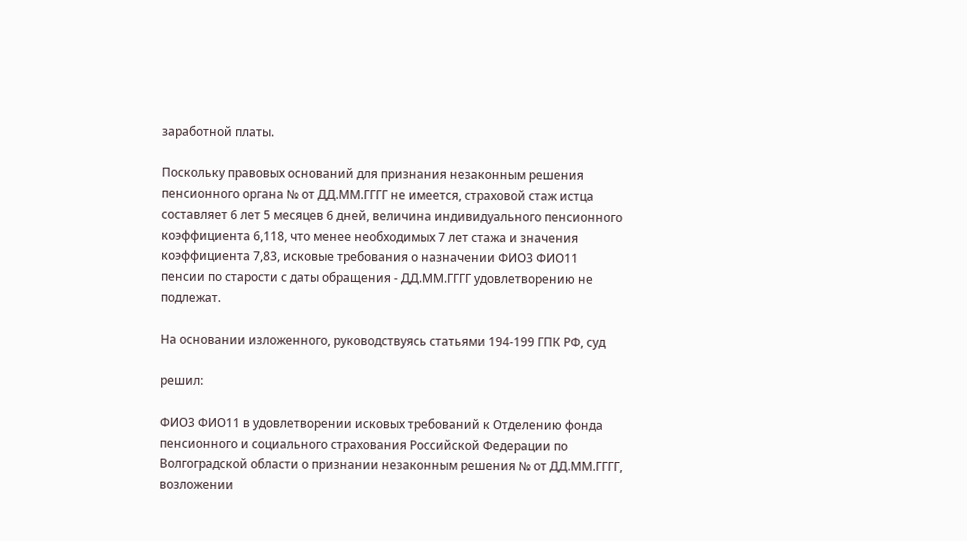заработной платы.

Поскольку правовых оснований для признания незаконным решения пенсионного органа № от ДД.ММ.ГГГГ не имеется, страховой стаж истца составляет 6 лет 5 месяцев 6 дней, величина индивидуального пенсионного коэффициента 6,118, что менее необходимых 7 лет стажа и значения коэффициента 7,83, исковые требования о назначении ФИО3 ФИО11 пенсии по старости с даты обращения - ДД.ММ.ГГГГ удовлетворению не подлежат.

На основании изложенного, руководствуясь статьями 194-199 ГПК РФ, суд

решил:

ФИО3 ФИО11 в удовлетворении исковых требований к Отделению фонда пенсионного и социального страхования Российской Федерации по Волгоградской области о признании незаконным решения № от ДД.ММ.ГГГГ, возложении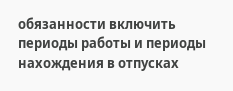обязанности включить периоды работы и периоды нахождения в отпусках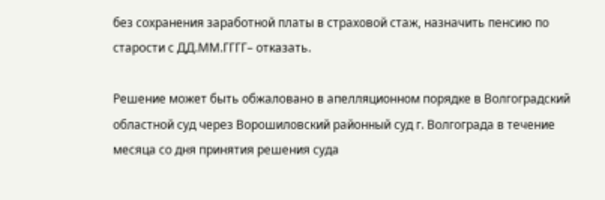без сохранения заработной платы в страховой стаж, назначить пенсию по старости с ДД.ММ.ГГГГ– отказать.

Решение может быть обжаловано в апелляционном порядке в Волгоградский областной суд через Ворошиловский районный суд г. Волгограда в течение месяца со дня принятия решения суда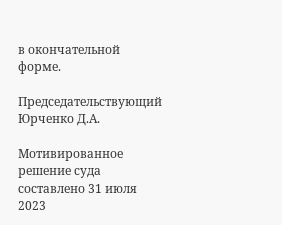в окончательной форме.

Председательствующий Юрченко Д.А.

Мотивированное решение суда составлено 31 июля 2023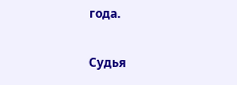года.

Судья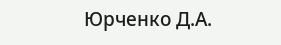Юрченко Д.А.